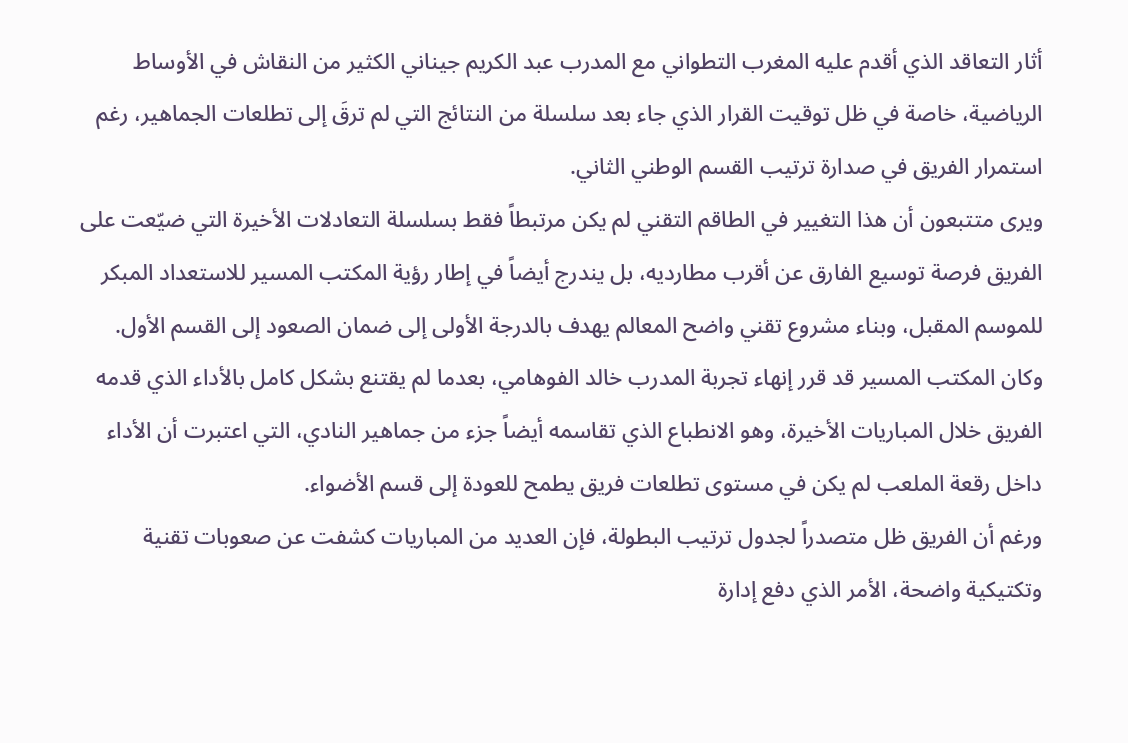أثار التعاقد الذي أقدم عليه المغرب التطواني مع المدرب عبد الكريم جيناني الكثير من النقاش في الأوساط الرياضية، خاصة في ظل توقيت القرار الذي جاء بعد سلسلة من النتائج التي لم ترقَ إلى تطلعات الجماهير، رغم استمرار الفريق في صدارة ترتيب القسم الوطني الثاني.
ويرى متتبعون أن هذا التغيير في الطاقم التقني لم يكن مرتبطاً فقط بسلسلة التعادلات الأخيرة التي ضيّعت على الفريق فرصة توسيع الفارق عن أقرب مطارديه، بل يندرج أيضاً في إطار رؤية المكتب المسير للاستعداد المبكر للموسم المقبل، وبناء مشروع تقني واضح المعالم يهدف بالدرجة الأولى إلى ضمان الصعود إلى القسم الأول.
وكان المكتب المسير قد قرر إنهاء تجربة المدرب خالد الفوهامي، بعدما لم يقتنع بشكل كامل بالأداء الذي قدمه الفريق خلال المباريات الأخيرة، وهو الانطباع الذي تقاسمه أيضاً جزء من جماهير النادي، التي اعتبرت أن الأداء داخل رقعة الملعب لم يكن في مستوى تطلعات فريق يطمح للعودة إلى قسم الأضواء.
ورغم أن الفريق ظل متصدراً لجدول ترتيب البطولة، فإن العديد من المباريات كشفت عن صعوبات تقنية وتكتيكية واضحة، الأمر الذي دفع إدارة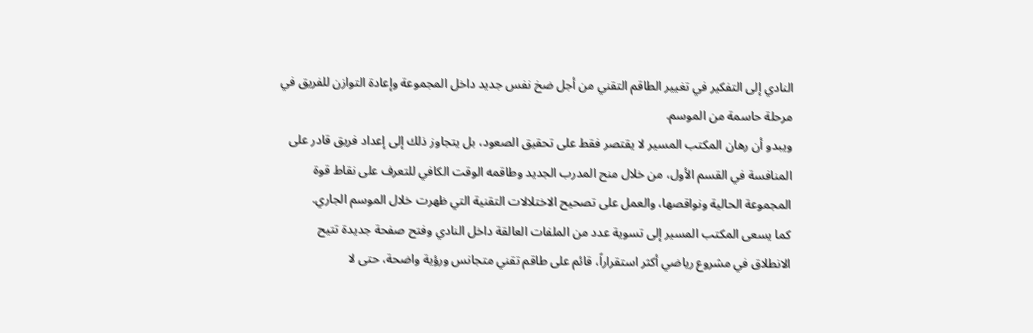النادي إلى التفكير في تغيير الطاقم التقني من أجل ضخ نفس جديد داخل المجموعة وإعادة التوازن للفريق في مرحلة حاسمة من الموسم.
ويبدو أن رهان المكتب المسير لا يقتصر فقط على تحقيق الصعود، بل يتجاوز ذلك إلى إعداد فريق قادر على المنافسة في القسم الأول، من خلال منح المدرب الجديد وطاقمه الوقت الكافي للتعرف على نقاط قوة المجموعة الحالية ونواقصها، والعمل على تصحيح الاختلالات التقنية التي ظهرت خلال الموسم الجاري.
كما يسعى المكتب المسير إلى تسوية عدد من الملفات العالقة داخل النادي وفتح صفحة جديدة تتيح الانطلاق في مشروع رياضي أكثر استقراراً، قائم على طاقم تقني متجانس ورؤية واضحة، حتى لا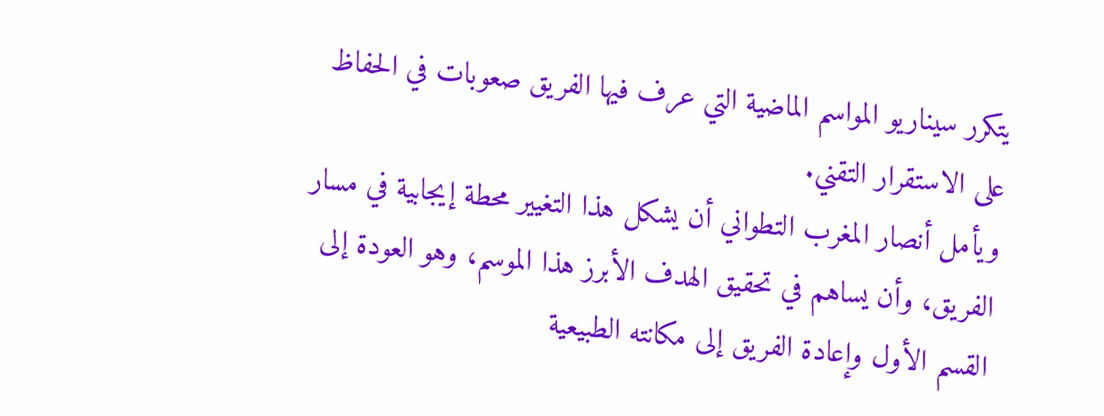يتكرر سيناريو المواسم الماضية التي عرف فيها الفريق صعوبات في الحفاظ على الاستقرار التقني.
ويأمل أنصار المغرب التطواني أن يشكل هذا التغيير محطة إيجابية في مسار الفريق، وأن يساهم في تحقيق الهدف الأبرز هذا الموسم، وهو العودة إلى القسم الأول وإعادة الفريق إلى مكانته الطبيعية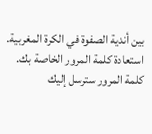بين أندية الصفوة في الكرة المغربية.
استعادة كلمة المرور الخاصة بك.
كلمة المرور سترسل إليك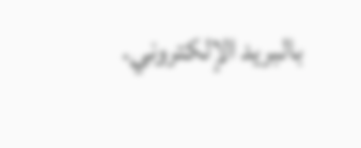بالبريد الإلكتروني.